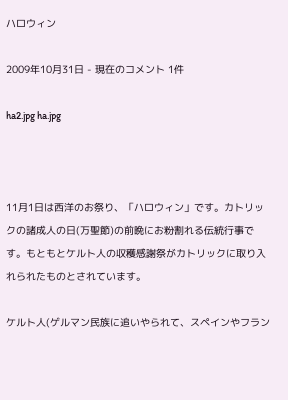ハロウィン

2009年10月31日 - 現在のコメント 1件

ha2.jpg ha.jpg



11月1日は西洋のお祭り、「ハロウィン」です。カトリックの諸成人の日(万聖節)の前晩にお粉割れる伝統行事です。もともとケルト人の収穫感謝祭がカトリックに取り入れられたものとされています。

ケルト人(ゲルマン民族に追いやられて、スペインやフラン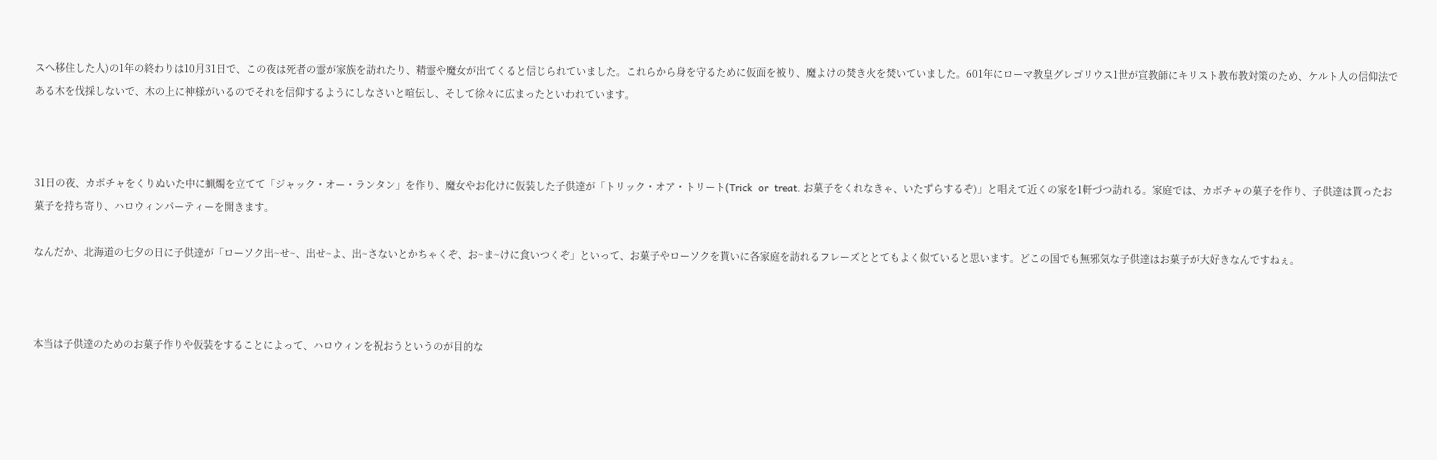スへ移住した人)の1年の終わりは10月31日で、この夜は死者の霊が家族を訪れたり、精霊や魔女が出てくると信じられていました。これらから身を守るために仮面を被り、魔よけの焚き火を焚いていました。601年にローマ教皇グレゴリウス1世が宣教師にキリスト教布教対策のため、ケルト人の信仰法である木を伐採しないで、木の上に神様がいるのでそれを信仰するようにしなさいと喧伝し、そして徐々に広まったといわれています。



31日の夜、カボチャをくりぬいた中に蝋燭を立てて「ジャック・オー・ランタン」を作り、魔女やお化けに仮装した子供達が「トリック・オア・トリート(Trick  or  treat. お菓子をくれなきゃ、いたずらするぞ)」と唱えて近くの家を1軒づつ訪れる。家庭では、カボチャの菓子を作り、子供達は貰ったお菓子を持ち寄り、ハロウィンパーティーを開きます。

なんだか、北海道の七夕の日に子供達が「ローソク出~せ~、出せ~よ、出~さないとかちゃくぞ、お~ま~けに食いつくぞ」といって、お菓子やローソクを貰いに各家庭を訪れるフレーズととてもよく似ていると思います。どこの国でも無邪気な子供達はお菓子が大好きなんですねぇ。



本当は子供達のためのお菓子作りや仮装をすることによって、ハロウィンを祝おうというのが目的な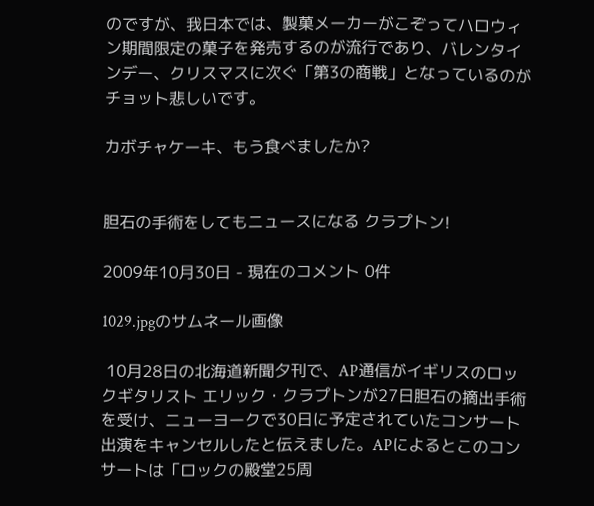のですが、我日本では、製菓メーカーがこぞってハロウィン期間限定の菓子を発売するのが流行であり、バレンタインデー、クリスマスに次ぐ「第3の商戦」となっているのがチョット悲しいです。

カボチャケーキ、もう食べましたか?


胆石の手術をしてもニュースになる クラプトン!

2009年10月30日 - 現在のコメント 0件

1029.jpgのサムネール画像

 10月28日の北海道新聞夕刊で、AP通信がイギリスのロックギタリスト エリック・クラプトンが27日胆石の摘出手術を受け、ニューヨークで30日に予定されていたコンサート出演をキャンセルしたと伝えました。APによるとこのコンサートは「ロックの殿堂25周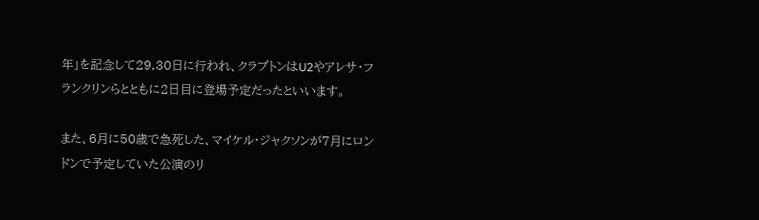年」を記念して29,30日に行われ、クラプトンはU2やアレサ・フランクリンらとともに2日目に登場予定だったといいます。

また、6月に50歳で急死した、マイケル・ジャクソンが7月にロンドンで予定していた公演のリ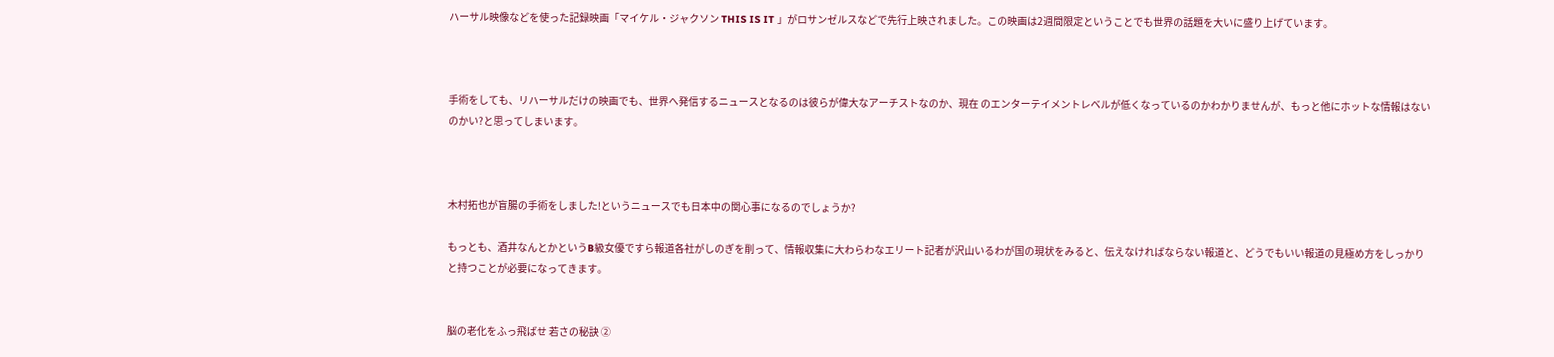ハーサル映像などを使った記録映画「マイケル・ジャクソン THIS IS IT 」がロサンゼルスなどで先行上映されました。この映画は2週間限定ということでも世界の話題を大いに盛り上げています。



手術をしても、リハーサルだけの映画でも、世界へ発信するニュースとなるのは彼らが偉大なアーチストなのか、現在 のエンターテイメントレベルが低くなっているのかわかりませんが、もっと他にホットな情報はないのかい?と思ってしまいます。



木村拓也が盲腸の手術をしました!というニュースでも日本中の関心事になるのでしょうか?

もっとも、酒井なんとかというB級女優ですら報道各社がしのぎを削って、情報収集に大わらわなエリート記者が沢山いるわが国の現状をみると、伝えなければならない報道と、どうでもいい報道の見極め方をしっかりと持つことが必要になってきます。


脳の老化をふっ飛ばせ 若さの秘訣 ②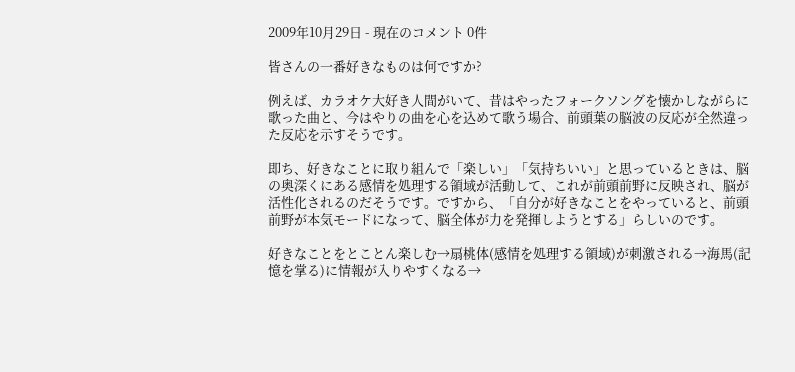2009年10月29日 - 現在のコメント 0件

皆さんの一番好きなものは何ですか?

例えば、カラオケ大好き人間がいて、昔はやったフォークソングを懐かしながらに歌った曲と、今はやりの曲を心を込めて歌う場合、前頭葉の脳波の反応が全然違った反応を示すそうです。

即ち、好きなことに取り組んで「楽しい」「気持ちいい」と思っているときは、脳の奥深くにある感情を処理する領域が活動して、これが前頭前野に反映され、脳が活性化されるのだそうです。ですから、「自分が好きなことをやっていると、前頭前野が本気モードになって、脳全体が力を発揮しようとする」らしいのです。

好きなことをとことん楽しむ→扇桃体(感情を処理する領域)が刺激される→海馬(記憶を掌る)に情報が入りやすくなる→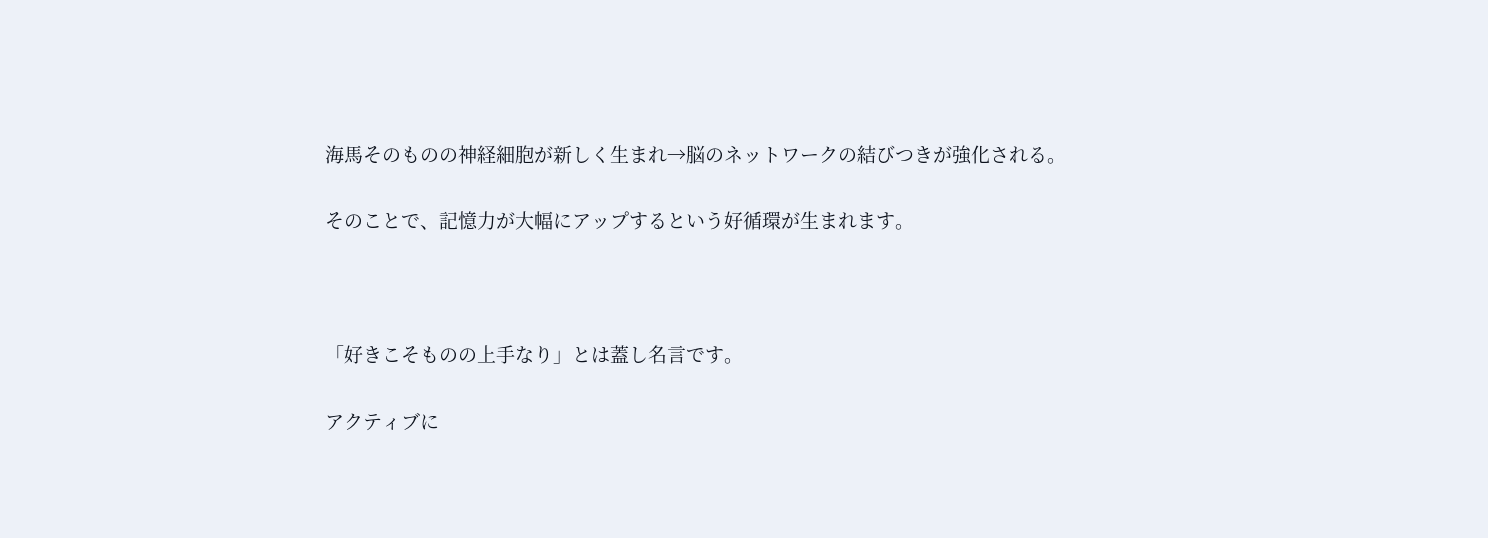海馬そのものの神経細胞が新しく生まれ→脳のネットワークの結びつきが強化される。

そのことで、記憶力が大幅にアップするという好循環が生まれます。



「好きこそものの上手なり」とは蓋し名言です。

アクティブに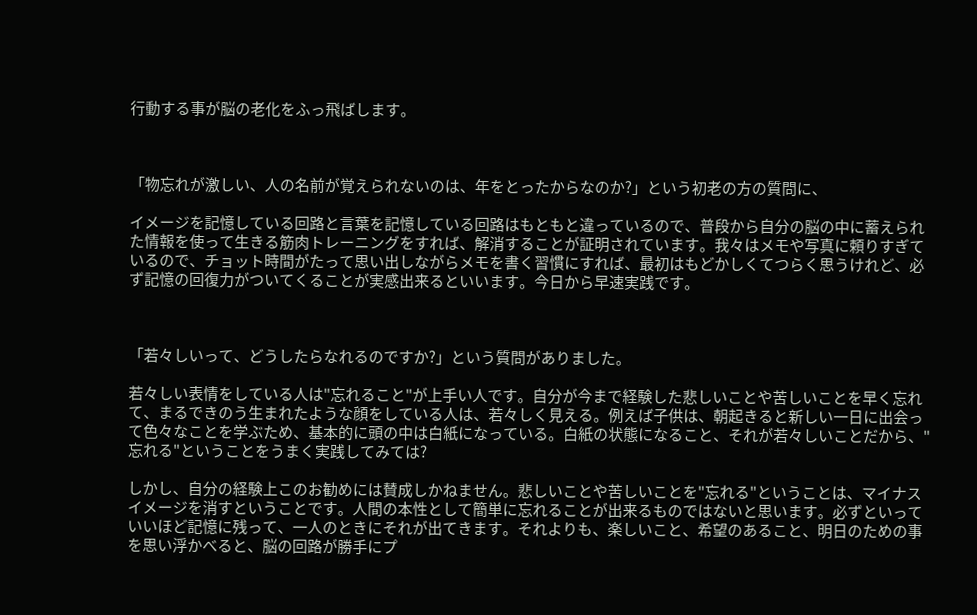行動する事が脳の老化をふっ飛ばします。



「物忘れが激しい、人の名前が覚えられないのは、年をとったからなのか?」という初老の方の質問に、

イメージを記憶している回路と言葉を記憶している回路はもともと違っているので、普段から自分の脳の中に蓄えられた情報を使って生きる筋肉トレーニングをすれば、解消することが証明されています。我々はメモや写真に頼りすぎているので、チョット時間がたって思い出しながらメモを書く習慣にすれば、最初はもどかしくてつらく思うけれど、必ず記憶の回復力がついてくることが実感出来るといいます。今日から早速実践です。



「若々しいって、どうしたらなれるのですか?」という質問がありました。

若々しい表情をしている人は"忘れること"が上手い人です。自分が今まで経験した悲しいことや苦しいことを早く忘れて、まるできのう生まれたような顔をしている人は、若々しく見える。例えば子供は、朝起きると新しい一日に出会って色々なことを学ぶため、基本的に頭の中は白紙になっている。白紙の状態になること、それが若々しいことだから、"忘れる"ということをうまく実践してみては?

しかし、自分の経験上このお勧めには賛成しかねません。悲しいことや苦しいことを"忘れる"ということは、マイナスイメージを消すということです。人間の本性として簡単に忘れることが出来るものではないと思います。必ずといっていいほど記憶に残って、一人のときにそれが出てきます。それよりも、楽しいこと、希望のあること、明日のための事を思い浮かべると、脳の回路が勝手にプ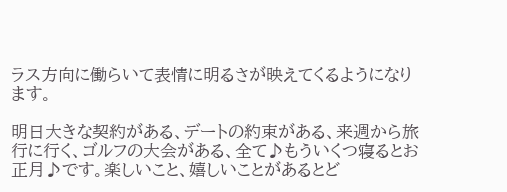ラス方向に働らいて表情に明るさが映えてくるようになります。

明日大きな契約がある、デートの約束がある、来週から旅行に行く、ゴルフの大会がある、全て♪もういくつ寝るとお正月♪です。楽しいこと、嬉しいことがあるとど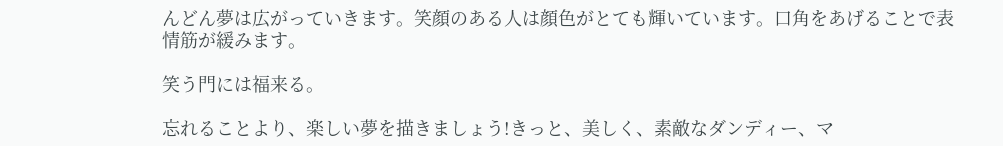んどん夢は広がっていきます。笑顔のある人は顔色がとても輝いています。口角をあげることで表情筋が緩みます。

笑う門には福来る。

忘れることより、楽しい夢を描きましょう!きっと、美しく、素敵なダンディー、マ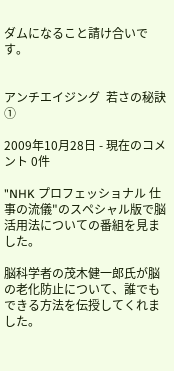ダムになること請け合いです。


アンチエイジング  若さの秘訣 ①

2009年10月28日 - 現在のコメント 0件

"NHK プロフェッショナル 仕事の流儀"のスペシャル版で脳活用法についての番組を見ました。

脳科学者の茂木健一郎氏が脳の老化防止について、誰でもできる方法を伝授してくれました。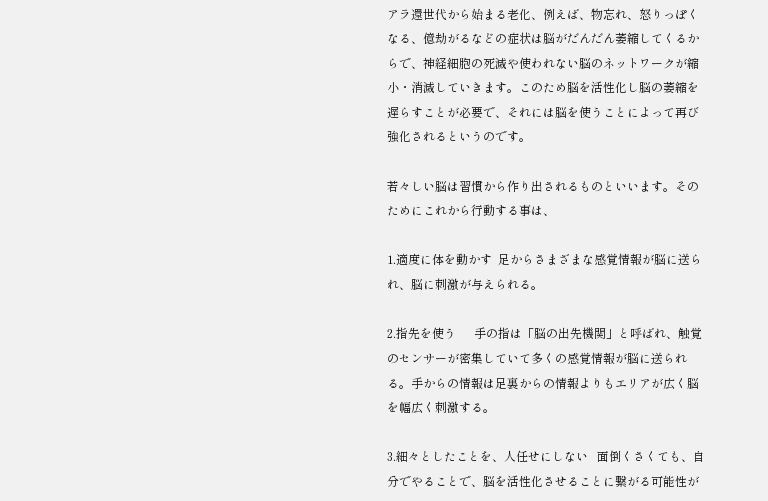アラ還世代から始まる老化、例えば、物忘れ、怒りっぽくなる、億劫がるなどの症状は脳がだんだん萎縮してくるからで、神経細胞の死滅や使われない脳のネットワークが縮小・消滅していきます。このため脳を活性化し脳の萎縮を遅らすことが必要で、それには脳を使うことによって再び強化されるというのです。

若々しい脳は習慣から作り出されるものといいます。そのためにこれから行動する事は、

1.適度に体を動かす  足からさまざまな感覚情報が脳に送られ、脳に刺激が与えられる。

2.指先を使う      手の指は「脳の出先機関」と呼ばれ、触覚のセンサーが密集していて多くの感覚情報が脳に送られる。手からの情報は足裏からの情報よりもエリアが広く脳を幅広く刺激する。

3.細々としたことを、人任せにしない   面倒くさくても、自分でやることで、脳を活性化させることに繋がる可能性が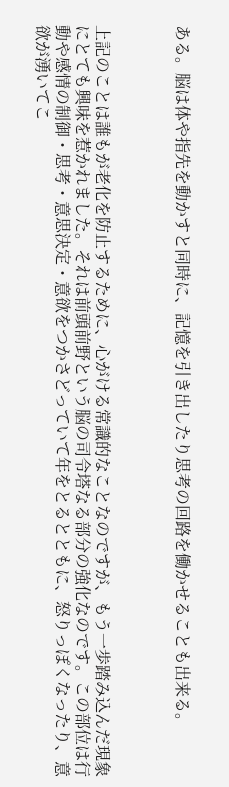ある。脳は体や指先を動かすと同時に、記憶を引き出したり思考の回路を働かせることも出来る。



上記のことは誰もが老化を防止するために、心がける常識的なことなのですが、もう一歩踏み込んだ現象にとても興味を惹かれました。それは前頭前野という脳の司令塔なる部分の強化なのです。この部位は行動や感情の制御・思考・意思決定・意欲をつかさどっていて年をとるとともに、怒りっぽくなったり、意欲が湧いてこ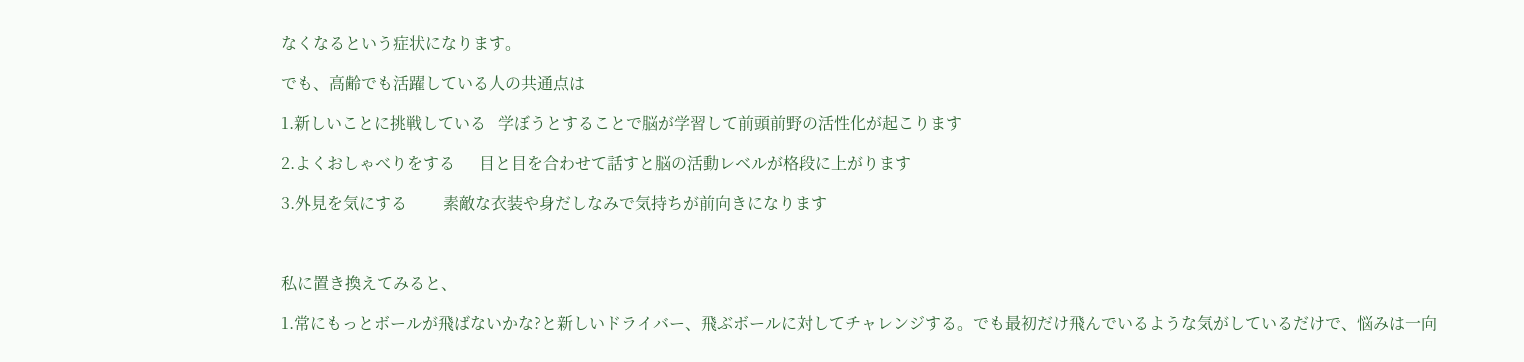なくなるという症状になります。

でも、高齢でも活躍している人の共通点は

1.新しいことに挑戦している   学ぼうとすることで脳が学習して前頭前野の活性化が起こります

2.よくおしゃべりをする      目と目を合わせて話すと脳の活動レベルが格段に上がります

3.外見を気にする         素敵な衣装や身だしなみで気持ちが前向きになります



私に置き換えてみると、

1.常にもっとボールが飛ばないかな?と新しいドライバー、飛ぶボールに対してチャレンジする。でも最初だけ飛んでいるような気がしているだけで、悩みは一向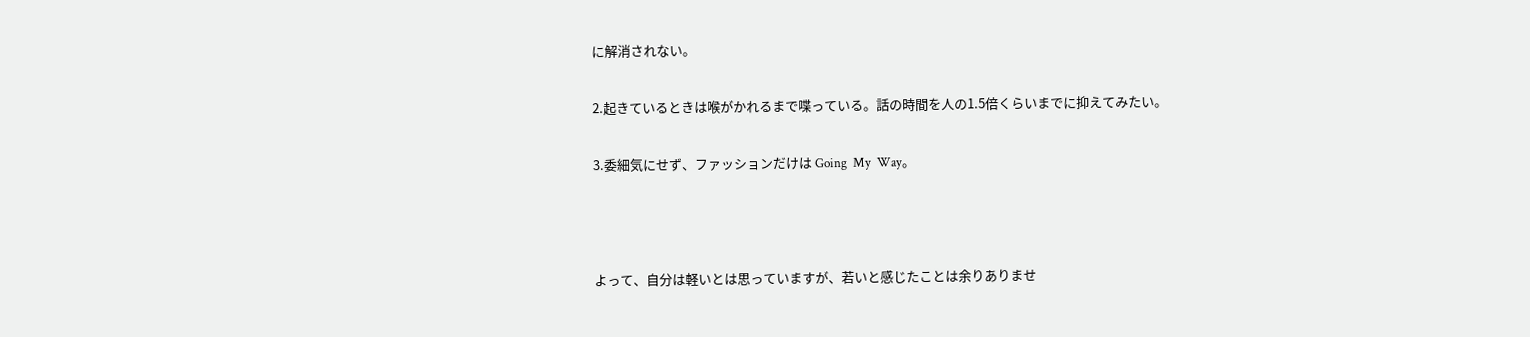に解消されない。

2.起きているときは喉がかれるまで喋っている。話の時間を人の1.5倍くらいまでに抑えてみたい。

3.委細気にせず、ファッションだけは Going  My  Way。



よって、自分は軽いとは思っていますが、若いと感じたことは余りありませ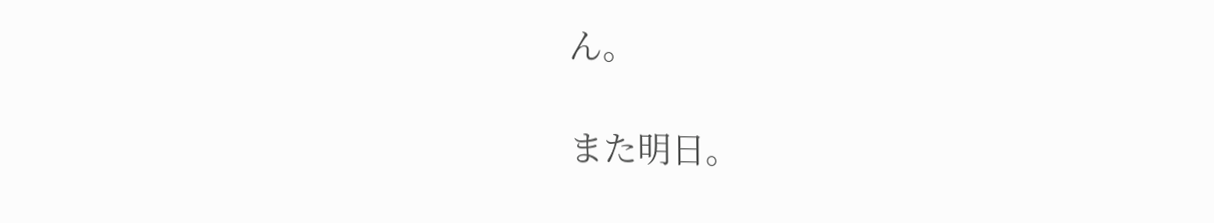ん。

また明日。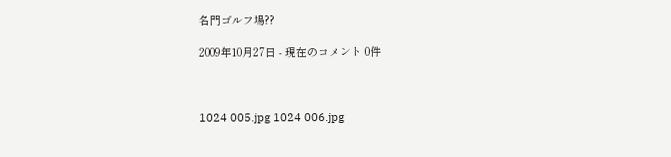名門ゴルフ場??

2009年10月27日 - 現在のコメント 0件



1024 005.jpg 1024 006.jpg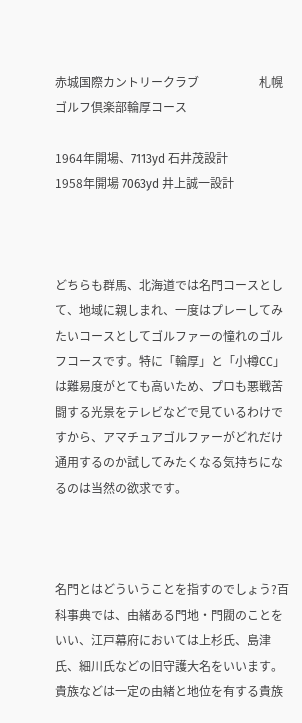赤城国際カントリークラブ                    札幌ゴルフ倶楽部輪厚コース

1964年開場、7113yd 石井茂設計             1958年開場 7063yd 井上誠一設計



どちらも群馬、北海道では名門コースとして、地域に親しまれ、一度はプレーしてみたいコースとしてゴルファーの憧れのゴルフコースです。特に「輪厚」と「小樽CC」は難易度がとても高いため、プロも悪戦苦闘する光景をテレビなどで見ているわけですから、アマチュアゴルファーがどれだけ通用するのか試してみたくなる気持ちになるのは当然の欲求です。



名門とはどういうことを指すのでしょう?百科事典では、由緒ある門地・門閥のことをいい、江戸幕府においては上杉氏、島津氏、細川氏などの旧守護大名をいいます。貴族などは一定の由緒と地位を有する貴族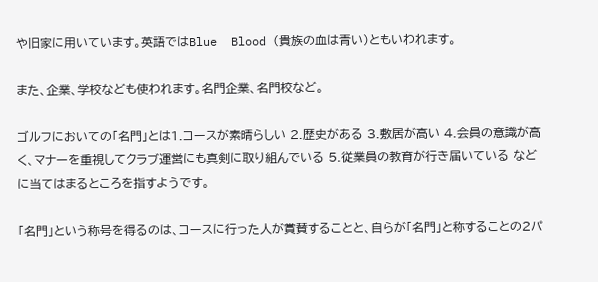や旧家に用いています。英語ではBlue  Blood (貴族の血は青い)ともいわれます。

また、企業、学校なども使われます。名門企業、名門校など。

ゴルフにおいての「名門」とは1.コースが素晴らしい 2.歴史がある 3.敷居が高い 4.会員の意識が高く、マナーを重視してクラブ運営にも真剣に取り組んでいる 5.従業員の教育が行き届いている などに当てはまるところを指すようです。

「名門」という称号を得るのは、コースに行った人が賞賛することと、自らが「名門」と称することの2パ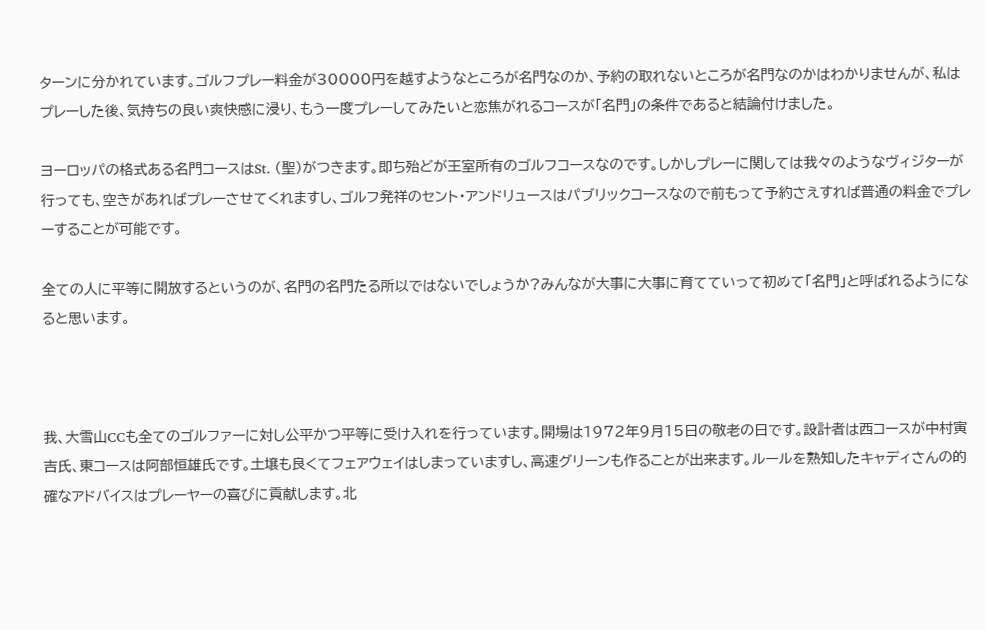ターンに分かれています。ゴルフプレー料金が30000円を越すようなところが名門なのか、予約の取れないところが名門なのかはわかりませんが、私はプレーした後、気持ちの良い爽快感に浸り、もう一度プレーしてみたいと恋焦がれるコースが「名門」の条件であると結論付けました。

ヨーロッパの格式ある名門コースはSt. (聖)がつきます。即ち殆どが王室所有のゴルフコースなのです。しかしプレーに関しては我々のようなヴィジターが行っても、空きがあればプレーさせてくれますし、ゴルフ発祥のセント・アンドリュースはパブリックコースなので前もって予約さえすれば普通の料金でプレーすることが可能です。

全ての人に平等に開放するというのが、名門の名門たる所以ではないでしょうか?みんなが大事に大事に育てていって初めて「名門」と呼ばれるようになると思います。



我、大雪山CCも全てのゴルファーに対し公平かつ平等に受け入れを行っています。開場は1972年9月15日の敬老の日です。設計者は西コースが中村寅吉氏、東コースは阿部恒雄氏です。土壌も良くてフェアウェイはしまっていますし、高速グリーンも作ることが出来ます。ルールを熟知したキャディさんの的確なアドバイスはプレーヤーの喜びに貢献します。北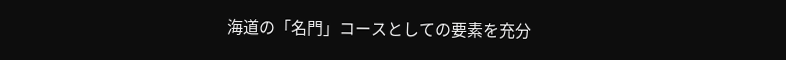海道の「名門」コースとしての要素を充分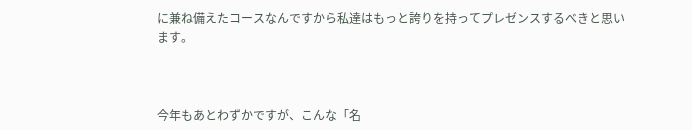に兼ね備えたコースなんですから私達はもっと誇りを持ってプレゼンスするべきと思います。



今年もあとわずかですが、こんな「名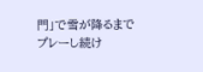門」で雪が降るまでプレーし続け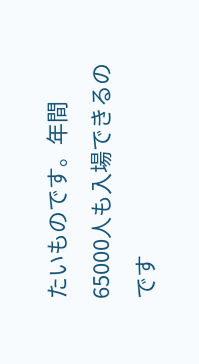たいものです。年間65000人も入場できるのです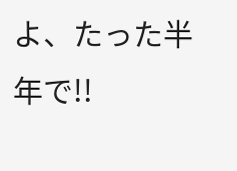よ、たった半年で!!